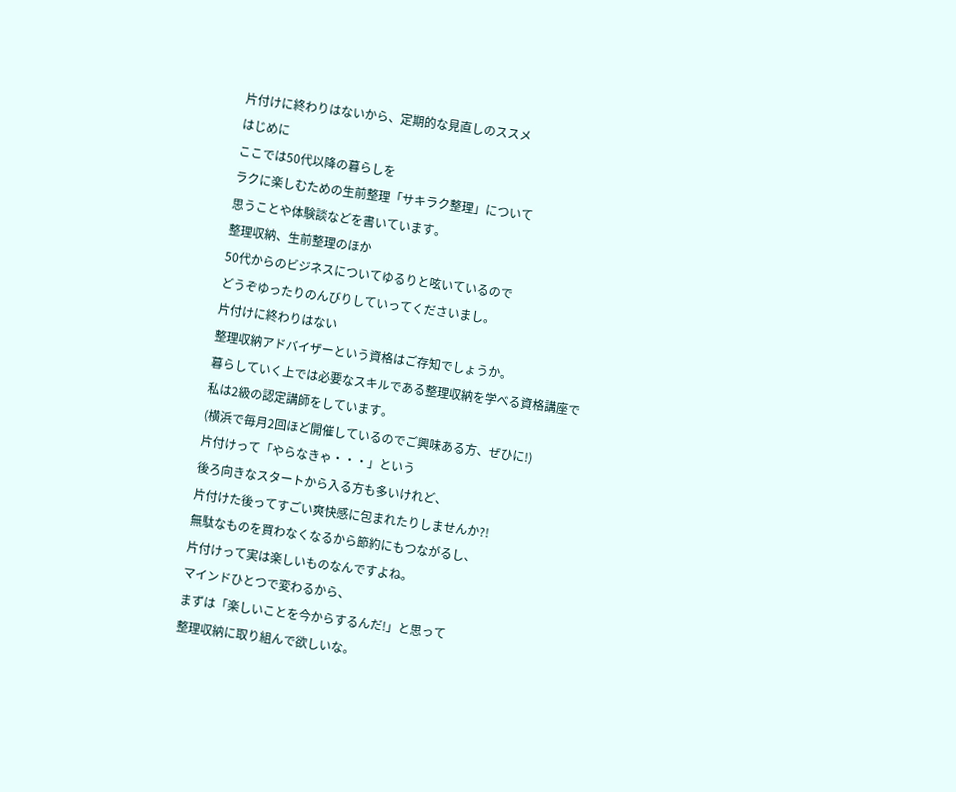片付けに終わりはないから、定期的な見直しのススメ
はじめに
ここでは50代以降の暮らしを
ラクに楽しむための生前整理「サキラク整理」について
思うことや体験談などを書いています。
整理収納、生前整理のほか
50代からのビジネスについてゆるりと呟いているので
どうぞゆったりのんびりしていってくださいまし。
片付けに終わりはない
整理収納アドバイザーという資格はご存知でしょうか。
暮らしていく上では必要なスキルである整理収納を学べる資格講座で
私は2級の認定講師をしています。
(横浜で毎月2回ほど開催しているのでご興味ある方、ぜひに!)
片付けって「やらなきゃ・・・」という
後ろ向きなスタートから入る方も多いけれど、
片付けた後ってすごい爽快感に包まれたりしませんか?!
無駄なものを買わなくなるから節約にもつながるし、
片付けって実は楽しいものなんですよね。
マインドひとつで変わるから、
まずは「楽しいことを今からするんだ!」と思って
整理収納に取り組んで欲しいな。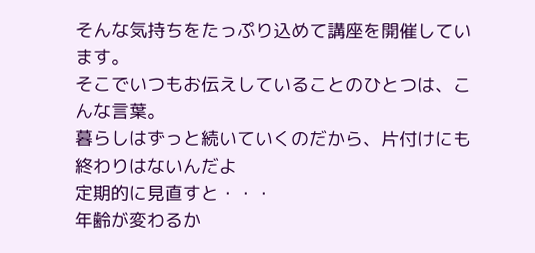そんな気持ちをたっぷり込めて講座を開催しています。
そこでいつもお伝えしていることのひとつは、こんな言葉。
暮らしはずっと続いていくのだから、片付けにも終わりはないんだよ
定期的に見直すと・・・
年齢が変わるか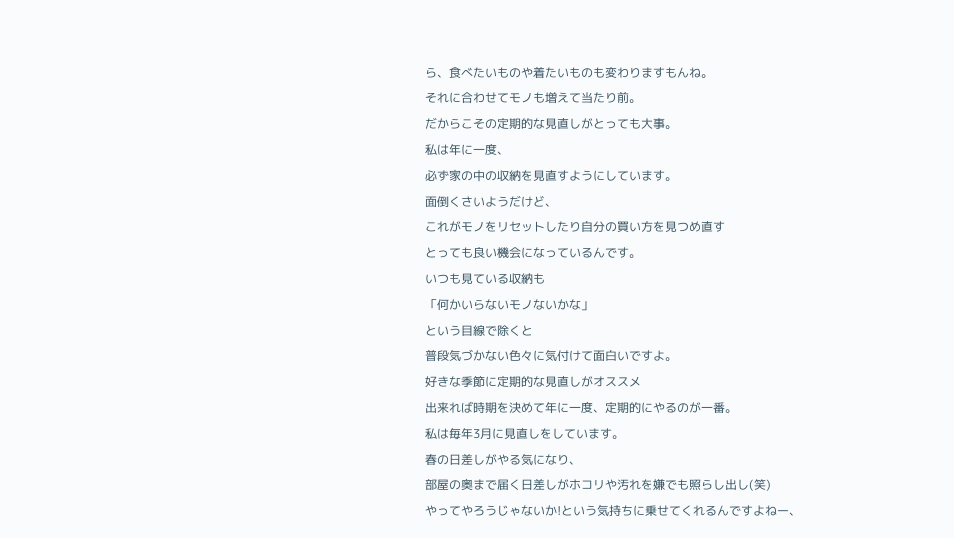ら、食べたいものや着たいものも変わりますもんね。
それに合わせてモノも増えて当たり前。
だからこその定期的な見直しがとっても大事。
私は年に一度、
必ず家の中の収納を見直すようにしています。
面倒くさいようだけど、
これがモノをリセットしたり自分の買い方を見つめ直す
とっても良い機会になっているんです。
いつも見ている収納も
「何かいらないモノないかな」
という目線で除くと
普段気づかない色々に気付けて面白いですよ。
好きな季節に定期的な見直しがオススメ
出来れば時期を決めて年に一度、定期的にやるのが一番。
私は毎年3月に見直しをしています。
春の日差しがやる気になり、
部屋の奥まで届く日差しがホコリや汚れを嫌でも照らし出し(笑)
やってやろうじゃないか!という気持ちに乗せてくれるんですよねー、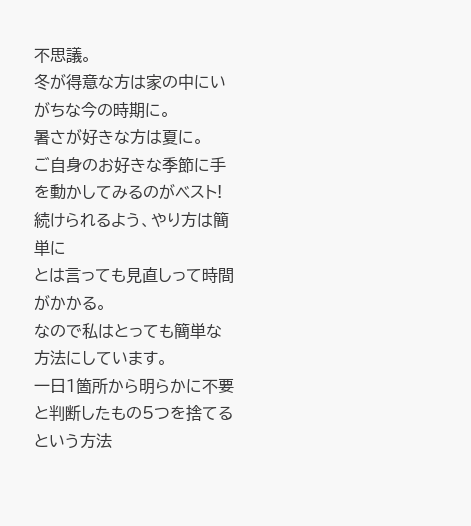不思議。
冬が得意な方は家の中にいがちな今の時期に。
暑さが好きな方は夏に。
ご自身のお好きな季節に手を動かしてみるのがベスト!
続けられるよう、やり方は簡単に
とは言っても見直しって時間がかかる。
なので私はとっても簡単な方法にしています。
一日1箇所から明らかに不要と判断したもの5つを捨てる
という方法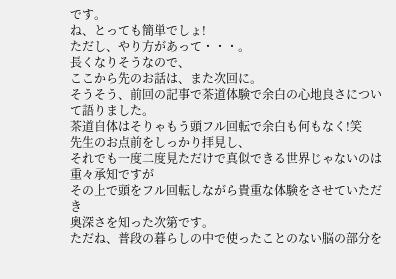です。
ね、とっても簡単でしょ!
ただし、やり方があって・・・。
長くなりそうなので、
ここから先のお話は、また次回に。
そうそう、前回の記事で茶道体験で余白の心地良さについて語りました。
茶道自体はそりゃもう頭フル回転で余白も何もなく!笑
先生のお点前をしっかり拝見し、
それでも一度二度見ただけで真似できる世界じゃないのは重々承知ですが
その上で頭をフル回転しながら貴重な体験をさせていただき
奥深さを知った次第です。
ただね、普段の暮らしの中で使ったことのない脳の部分を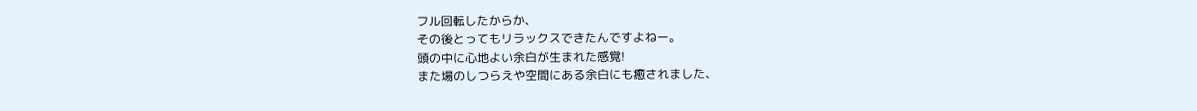フル回転したからか、
その後とってもリラックスできたんですよねー。
頭の中に心地よい余白が生まれた感覚!
また場のしつらえや空間にある余白にも癒されました、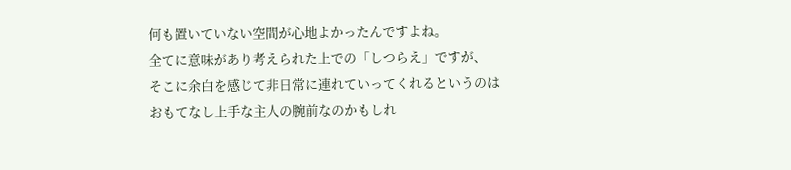何も置いていない空間が心地よかったんですよね。
全てに意味があり考えられた上での「しつらえ」ですが、
そこに余白を感じて非日常に連れていってくれるというのは
おもてなし上手な主人の腕前なのかもしれ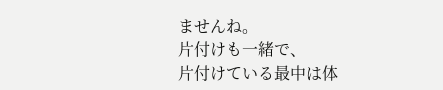ませんね。
片付けも一緒で、
片付けている最中は体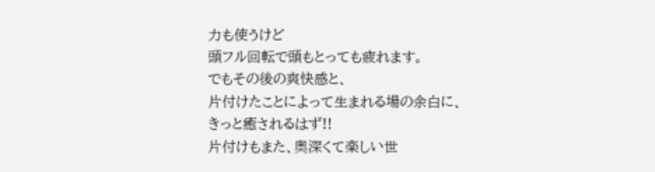力も使うけど
頭フル回転で頭もとっても疲れます。
でもその後の爽快感と、
片付けたことによって生まれる場の余白に、
きっと癒されるはず!!
片付けもまた、奥深くて楽しい世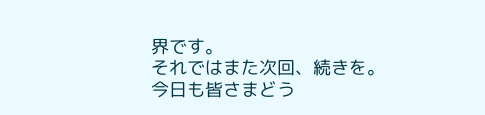界です。
それではまた次回、続きを。
今日も皆さまどう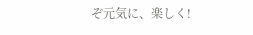ぞ元気に、楽しく!